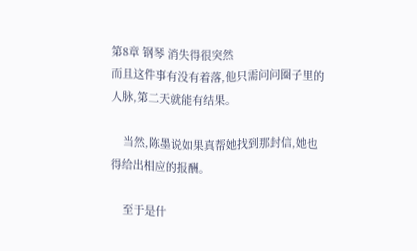第8章 钢琴 消失得很突然
而且这件事有没有着落,他只需问问圈子里的人脉,第二天就能有结果。

    当然,陈墨说如果真帮她找到那封信,她也得给出相应的报酬。

    至于是什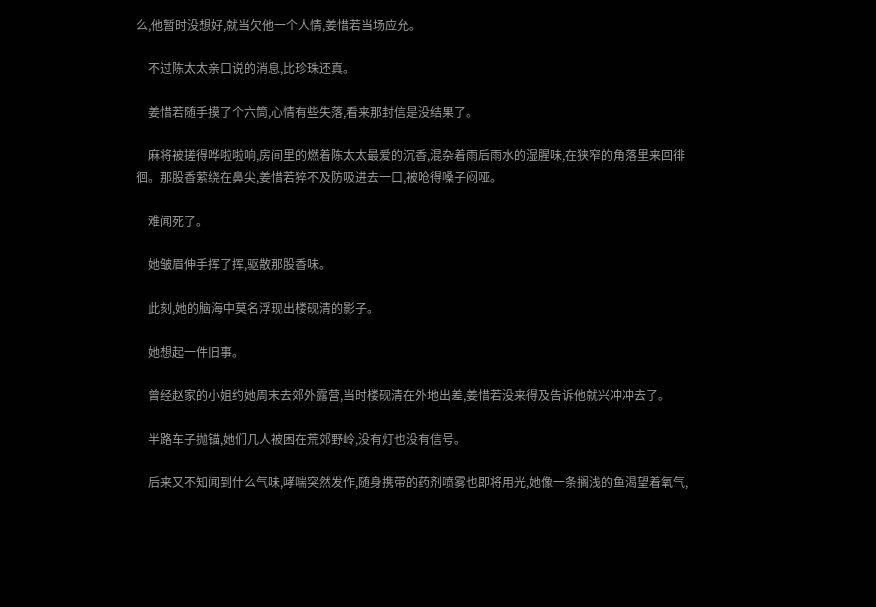么,他暂时没想好,就当欠他一个人情,姜惜若当场应允。

    不过陈太太亲口说的消息,比珍珠还真。

    姜惜若随手摸了个六筒,心情有些失落,看来那封信是没结果了。

    麻将被搓得哗啦啦响,房间里的燃着陈太太最爱的沉香,混杂着雨后雨水的湿腥味,在狭窄的角落里来回徘徊。那股香萦绕在鼻尖,姜惜若猝不及防吸进去一口,被呛得嗓子闷哑。

    难闻死了。

    她皱眉伸手挥了挥,驱散那股香味。

    此刻,她的脑海中莫名浮现出楼砚清的影子。

    她想起一件旧事。

    曾经赵家的小姐约她周末去郊外露营,当时楼砚清在外地出差,姜惜若没来得及告诉他就兴冲冲去了。

    半路车子抛锚,她们几人被困在荒郊野岭,没有灯也没有信号。

    后来又不知闻到什么气味,哮喘突然发作,随身携带的药剂喷雾也即将用光,她像一条搁浅的鱼渴望着氧气,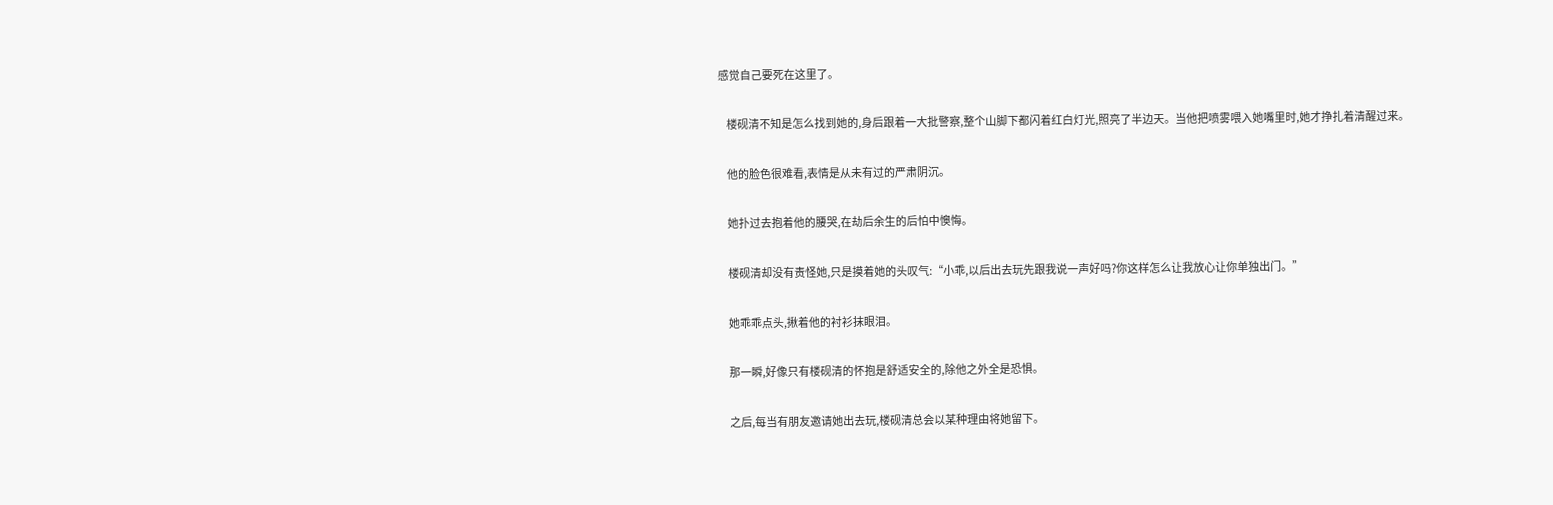感觉自己要死在这里了。

    楼砚清不知是怎么找到她的,身后跟着一大批警察,整个山脚下都闪着红白灯光,照亮了半边天。当他把喷雾喂入她嘴里时,她才挣扎着清醒过来。

    他的脸色很难看,表情是从未有过的严肃阴沉。

    她扑过去抱着他的腰哭,在劫后余生的后怕中懊悔。

    楼砚清却没有责怪她,只是摸着她的头叹气:“小乖,以后出去玩先跟我说一声好吗?你这样怎么让我放心让你单独出门。”

    她乖乖点头,揪着他的衬衫抹眼泪。

    那一瞬,好像只有楼砚清的怀抱是舒适安全的,除他之外全是恐惧。

    之后,每当有朋友邀请她出去玩,楼砚清总会以某种理由将她留下。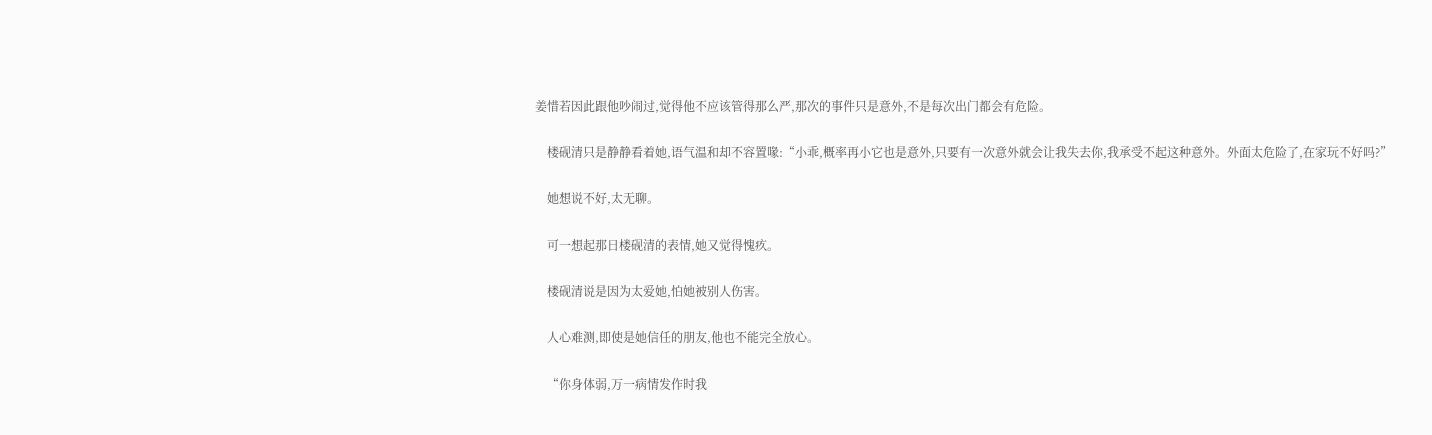姜惜若因此跟他吵闹过,觉得他不应该管得那么严,那次的事件只是意外,不是每次出门都会有危险。

    楼砚清只是静静看着她,语气温和却不容置喙:“小乖,概率再小它也是意外,只要有一次意外就会让我失去你,我承受不起这种意外。外面太危险了,在家玩不好吗?”

    她想说不好,太无聊。

    可一想起那日楼砚清的表情,她又觉得愧疚。

    楼砚清说是因为太爱她,怕她被别人伤害。

    人心难测,即使是她信任的朋友,他也不能完全放心。

    “你身体弱,万一病情发作时我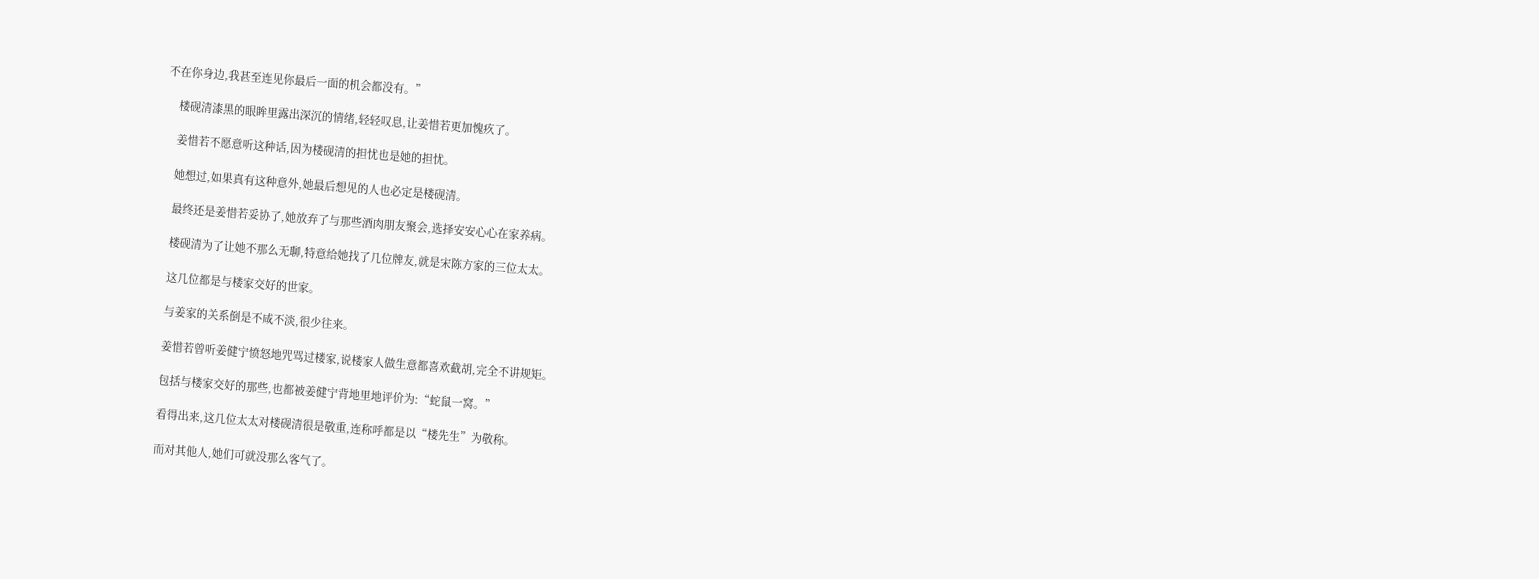不在你身边,我甚至连见你最后一面的机会都没有。”

    楼砚清漆黑的眼眸里露出深沉的情绪,轻轻叹息,让姜惜若更加愧疚了。

    姜惜若不愿意听这种话,因为楼砚清的担忧也是她的担忧。

    她想过,如果真有这种意外,她最后想见的人也必定是楼砚清。

    最终还是姜惜若妥协了,她放弃了与那些酒肉朋友聚会,选择安安心心在家养病。

    楼砚清为了让她不那么无聊,特意给她找了几位牌友,就是宋陈方家的三位太太。

    这几位都是与楼家交好的世家。

    与姜家的关系倒是不咸不淡,很少往来。

    姜惜若曾听姜健宁愤怒地咒骂过楼家,说楼家人做生意都喜欢截胡,完全不讲规矩。

    包括与楼家交好的那些,也都被姜健宁背地里地评价为:“蛇鼠一窝。”

    看得出来,这几位太太对楼砚清很是敬重,连称呼都是以“楼先生”为敬称。

    而对其他人,她们可就没那么客气了。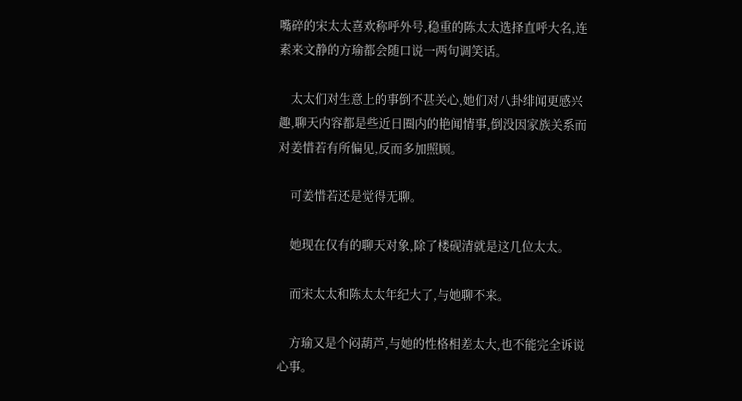嘴碎的宋太太喜欢称呼外号,稳重的陈太太选择直呼大名,连素来文静的方瑜都会随口说一两句调笑话。

    太太们对生意上的事倒不甚关心,她们对八卦绯闻更感兴趣,聊天内容都是些近日圈内的艳闻情事,倒没因家族关系而对姜惜若有所偏见,反而多加照顾。

    可姜惜若还是觉得无聊。

    她现在仅有的聊天对象,除了楼砚清就是这几位太太。

    而宋太太和陈太太年纪大了,与她聊不来。

    方瑜又是个闷葫芦,与她的性格相差太大,也不能完全诉说心事。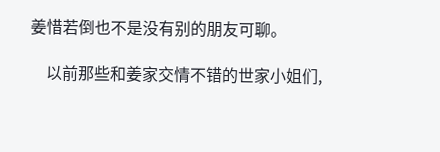姜惜若倒也不是没有别的朋友可聊。

    以前那些和姜家交情不错的世家小姐们,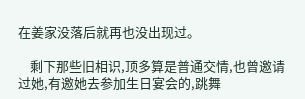在姜家没落后就再也没出现过。

    剩下那些旧相识,顶多算是普通交情,也曾邀请过她,有邀她去参加生日宴会的,跳舞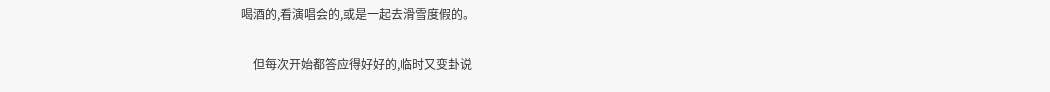喝酒的,看演唱会的,或是一起去滑雪度假的。

    但每次开始都答应得好好的,临时又变卦说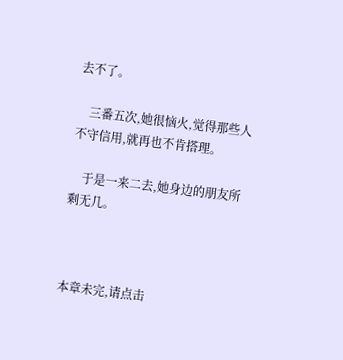去不了。

    三番五次,她很恼火,觉得那些人不守信用,就再也不肯搭理。

    于是一来二去,她身边的朋友所剩无几。



本章未完,请点击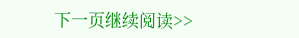下一页继续阅读>>